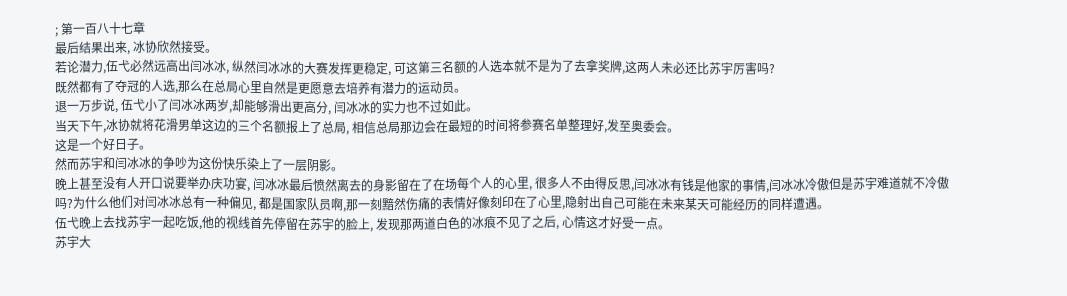; 第一百八十七章
最后结果出来, 冰协欣然接受。
若论潜力,伍弋必然远高出闫冰冰, 纵然闫冰冰的大赛发挥更稳定, 可这第三名额的人选本就不是为了去拿奖牌,这两人未必还比苏宇厉害吗?
既然都有了夺冠的人选,那么在总局心里自然是更愿意去培养有潜力的运动员。
退一万步说, 伍弋小了闫冰冰两岁,却能够滑出更高分, 闫冰冰的实力也不过如此。
当天下午,冰协就将花滑男单这边的三个名额报上了总局, 相信总局那边会在最短的时间将参赛名单整理好,发至奥委会。
这是一个好日子。
然而苏宇和闫冰冰的争吵为这份快乐染上了一层阴影。
晚上甚至没有人开口说要举办庆功宴, 闫冰冰最后愤然离去的身影留在了在场每个人的心里, 很多人不由得反思,闫冰冰有钱是他家的事情,闫冰冰冷傲但是苏宇难道就不冷傲吗?为什么他们对闫冰冰总有一种偏见, 都是国家队员啊,那一刻黯然伤痛的表情好像刻印在了心里,隐射出自己可能在未来某天可能经历的同样遭遇。
伍弋晚上去找苏宇一起吃饭,他的视线首先停留在苏宇的脸上, 发现那两道白色的冰痕不见了之后, 心情这才好受一点。
苏宇大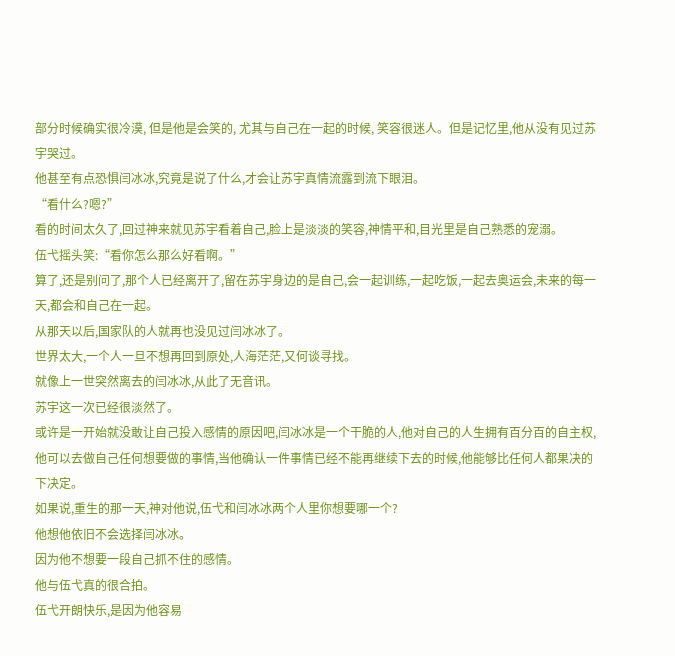部分时候确实很冷漠, 但是他是会笑的, 尤其与自己在一起的时候, 笑容很迷人。但是记忆里,他从没有见过苏宇哭过。
他甚至有点恐惧闫冰冰,究竟是说了什么,才会让苏宇真情流露到流下眼泪。
“看什么?嗯?”
看的时间太久了,回过神来就见苏宇看着自己,脸上是淡淡的笑容,神情平和,目光里是自己熟悉的宠溺。
伍弋摇头笑:“看你怎么那么好看啊。”
算了,还是别问了,那个人已经离开了,留在苏宇身边的是自己,会一起训练,一起吃饭,一起去奥运会,未来的每一天,都会和自己在一起。
从那天以后,国家队的人就再也没见过闫冰冰了。
世界太大,一个人一旦不想再回到原处,人海茫茫,又何谈寻找。
就像上一世突然离去的闫冰冰,从此了无音讯。
苏宇这一次已经很淡然了。
或许是一开始就没敢让自己投入感情的原因吧,闫冰冰是一个干脆的人,他对自己的人生拥有百分百的自主权,他可以去做自己任何想要做的事情,当他确认一件事情已经不能再继续下去的时候,他能够比任何人都果决的下决定。
如果说,重生的那一天,神对他说,伍弋和闫冰冰两个人里你想要哪一个?
他想他依旧不会选择闫冰冰。
因为他不想要一段自己抓不住的感情。
他与伍弋真的很合拍。
伍弋开朗快乐,是因为他容易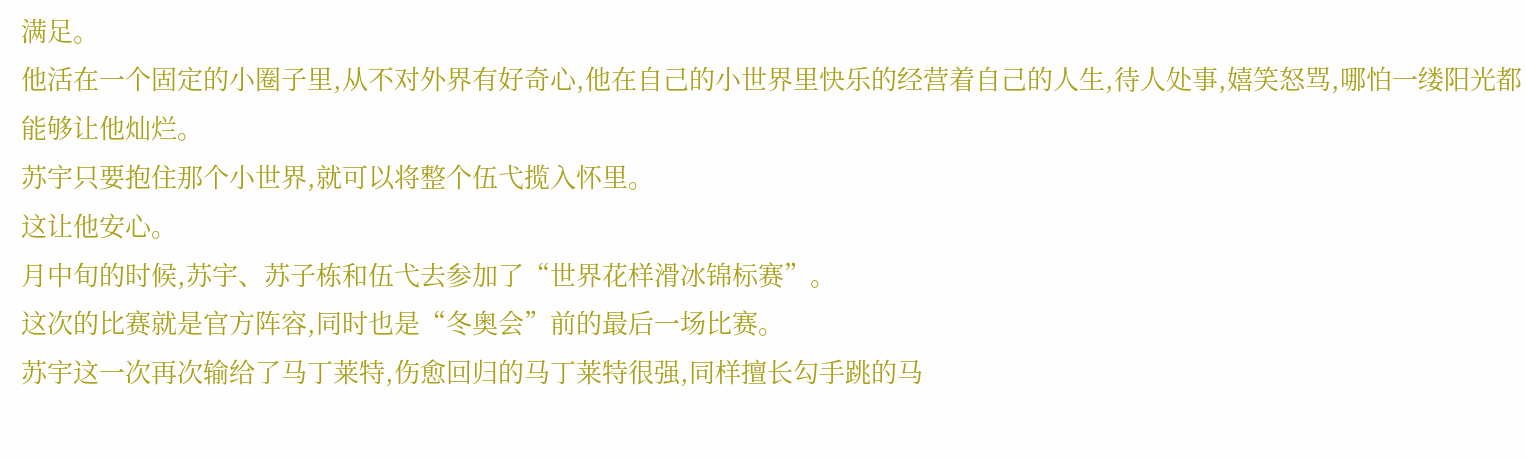满足。
他活在一个固定的小圈子里,从不对外界有好奇心,他在自己的小世界里快乐的经营着自己的人生,待人处事,嬉笑怒骂,哪怕一缕阳光都能够让他灿烂。
苏宇只要抱住那个小世界,就可以将整个伍弋揽入怀里。
这让他安心。
月中旬的时候,苏宇、苏子栋和伍弋去参加了“世界花样滑冰锦标赛”。
这次的比赛就是官方阵容,同时也是“冬奥会”前的最后一场比赛。
苏宇这一次再次输给了马丁莱特,伤愈回归的马丁莱特很强,同样擅长勾手跳的马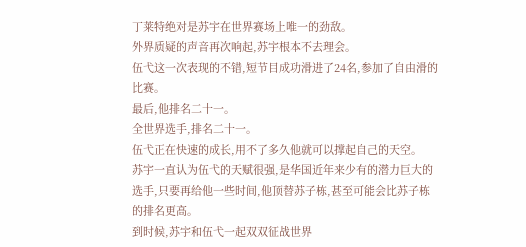丁莱特绝对是苏宇在世界赛场上唯一的劲敌。
外界质疑的声音再次响起,苏宇根本不去理会。
伍弋这一次表现的不错,短节目成功滑进了24名,参加了自由滑的比赛。
最后,他排名二十一。
全世界选手,排名二十一。
伍弋正在快速的成长,用不了多久他就可以撑起自己的天空。
苏宇一直认为伍弋的天赋很强,是华国近年来少有的潜力巨大的选手,只要再给他一些时间,他顶替苏子栋,甚至可能会比苏子栋的排名更高。
到时候,苏宇和伍弋一起双双征战世界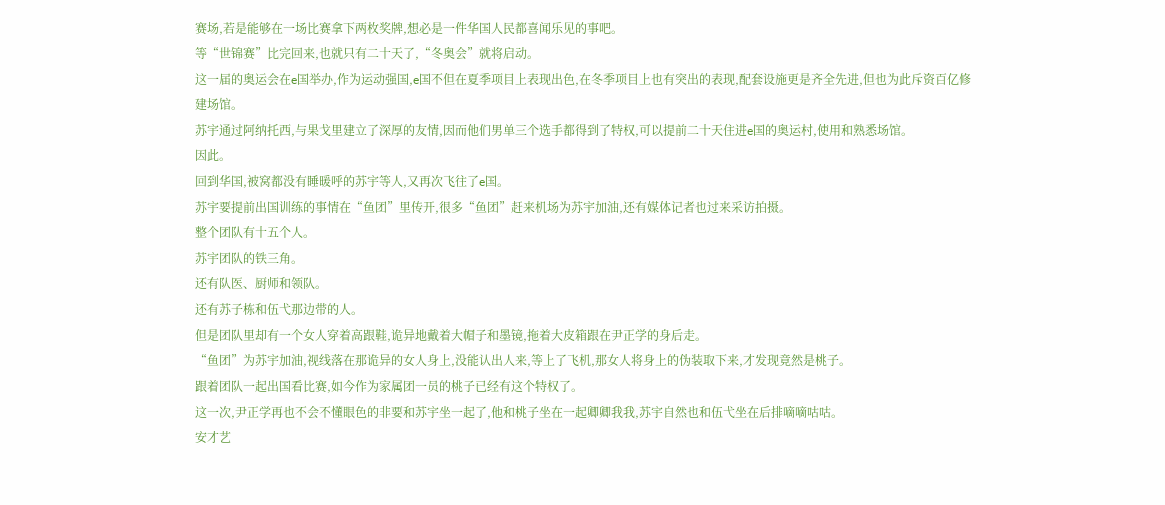赛场,若是能够在一场比赛拿下两枚奖牌,想必是一件华国人民都喜闻乐见的事吧。
等“世锦赛”比完回来,也就只有二十天了,“冬奥会”就将启动。
这一届的奥运会在e国举办,作为运动强国,e国不但在夏季项目上表现出色,在冬季项目上也有突出的表现,配套设施更是齐全先进,但也为此斥资百亿修建场馆。
苏宇通过阿纳托西,与果戈里建立了深厚的友情,因而他们男单三个选手都得到了特权,可以提前二十天住进e国的奥运村,使用和熟悉场馆。
因此。
回到华国,被窝都没有睡暖呼的苏宇等人,又再次飞往了e国。
苏宇要提前出国训练的事情在“鱼团”里传开,很多“鱼团”赶来机场为苏宇加油,还有媒体记者也过来采访拍摄。
整个团队有十五个人。
苏宇团队的铁三角。
还有队医、厨师和领队。
还有苏子栋和伍弋那边带的人。
但是团队里却有一个女人穿着高跟鞋,诡异地戴着大帽子和墨镜,拖着大皮箱跟在尹正学的身后走。
“鱼团”为苏宇加油,视线落在那诡异的女人身上,没能认出人来,等上了飞机,那女人将身上的伪装取下来,才发现竟然是桃子。
跟着团队一起出国看比赛,如今作为家属团一员的桃子已经有这个特权了。
这一次,尹正学再也不会不懂眼色的非要和苏宇坐一起了,他和桃子坐在一起卿卿我我,苏宇自然也和伍弋坐在后排嘀嘀咕咕。
安才艺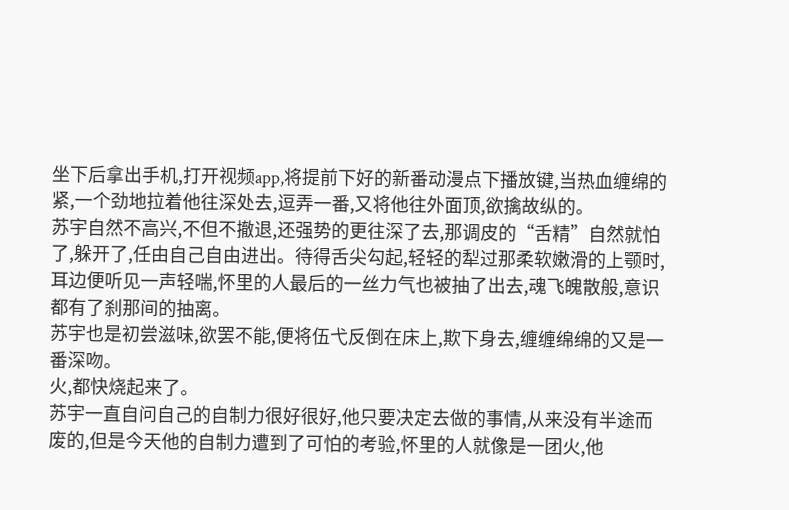坐下后拿出手机,打开视频app,将提前下好的新番动漫点下播放键,当热血缠绵的紧,一个劲地拉着他往深处去,逗弄一番,又将他往外面顶,欲擒故纵的。
苏宇自然不高兴,不但不撤退,还强势的更往深了去,那调皮的“舌精”自然就怕了,躲开了,任由自己自由进出。待得舌尖勾起,轻轻的犁过那柔软嫩滑的上颚时,耳边便听见一声轻喘,怀里的人最后的一丝力气也被抽了出去,魂飞魄散般,意识都有了刹那间的抽离。
苏宇也是初尝滋味,欲罢不能,便将伍弋反倒在床上,欺下身去,缠缠绵绵的又是一番深吻。
火,都快烧起来了。
苏宇一直自问自己的自制力很好很好,他只要决定去做的事情,从来没有半途而废的,但是今天他的自制力遭到了可怕的考验,怀里的人就像是一团火,他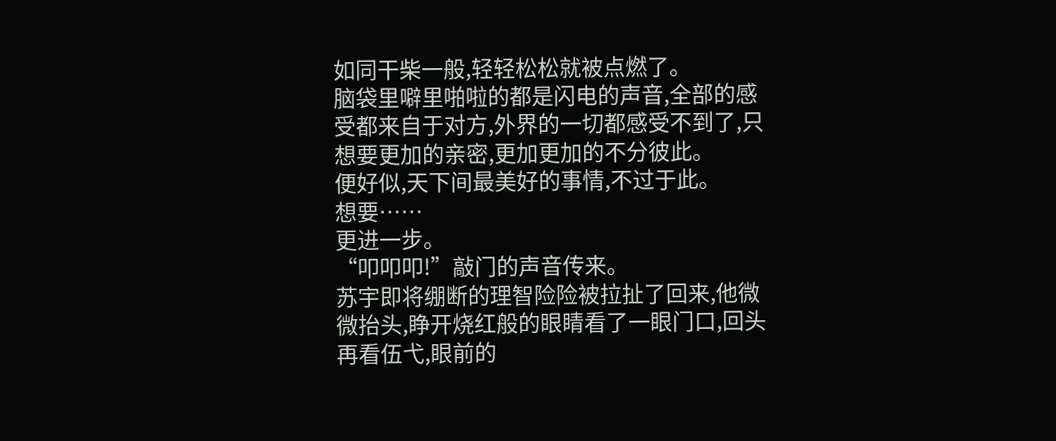如同干柴一般,轻轻松松就被点燃了。
脑袋里噼里啪啦的都是闪电的声音,全部的感受都来自于对方,外界的一切都感受不到了,只想要更加的亲密,更加更加的不分彼此。
便好似,天下间最美好的事情,不过于此。
想要……
更进一步。
“叩叩叩!”敲门的声音传来。
苏宇即将绷断的理智险险被拉扯了回来,他微微抬头,睁开烧红般的眼睛看了一眼门口,回头再看伍弋,眼前的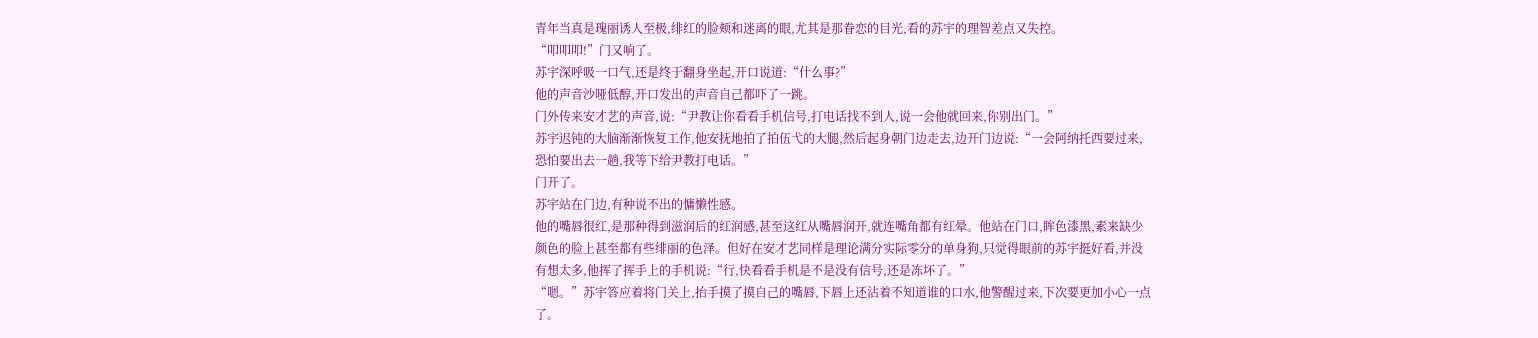青年当真是瑰丽诱人至极,绯红的脸颊和迷离的眼,尤其是那眷恋的目光,看的苏宇的理智差点又失控。
“叩叩叩!”门又响了。
苏宇深呼吸一口气,还是终于翻身坐起,开口说道:“什么事?”
他的声音沙哑低醇,开口发出的声音自己都吓了一跳。
门外传来安才艺的声音,说:“尹教让你看看手机信号,打电话找不到人,说一会他就回来,你别出门。”
苏宇迟钝的大脑渐渐恢复工作,他安抚地拍了拍伍弋的大腿,然后起身朝门边走去,边开门边说:“一会阿纳托西要过来,恐怕要出去一趟,我等下给尹教打电话。”
门开了。
苏宇站在门边,有种说不出的慵懒性感。
他的嘴唇很红,是那种得到滋润后的红润感,甚至这红从嘴唇润开,就连嘴角都有红晕。他站在门口,眸色漆黑,素来缺少颜色的脸上甚至都有些绯丽的色泽。但好在安才艺同样是理论满分实际零分的单身狗,只觉得眼前的苏宇挺好看,并没有想太多,他挥了挥手上的手机说:“行,快看看手机是不是没有信号,还是冻坏了。”
“嗯。”苏宇答应着将门关上,抬手摸了摸自己的嘴唇,下唇上还沾着不知道谁的口水,他警醒过来,下次要更加小心一点了。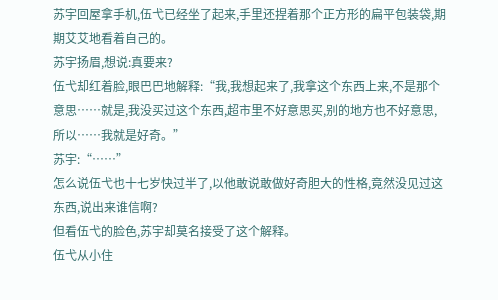苏宇回屋拿手机,伍弋已经坐了起来,手里还捏着那个正方形的扁平包装袋,期期艾艾地看着自己的。
苏宇扬眉,想说:真要来?
伍弋却红着脸,眼巴巴地解释:“我,我想起来了,我拿这个东西上来,不是那个意思……就是,我没买过这个东西,超市里不好意思买,别的地方也不好意思,所以……我就是好奇。”
苏宇:“……”
怎么说伍弋也十七岁快过半了,以他敢说敢做好奇胆大的性格,竟然没见过这东西,说出来谁信啊?
但看伍弋的脸色,苏宇却莫名接受了这个解释。
伍弋从小住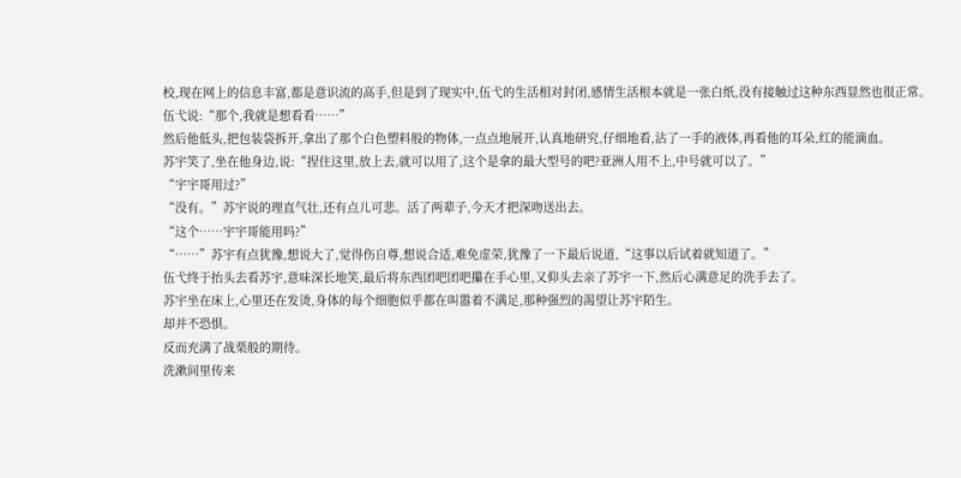校,现在网上的信息丰富,都是意识流的高手,但是到了现实中,伍弋的生活相对封闭,感情生活根本就是一张白纸,没有接触过这种东西显然也很正常。
伍弋说:“那个,我就是想看看……”
然后他低头,把包装袋拆开,拿出了那个白色塑料般的物体,一点点地展开,认真地研究,仔细地看,沾了一手的液体,再看他的耳朵,红的能滴血。
苏宇笑了,坐在他身边,说:“捏住这里,放上去,就可以用了,这个是拿的最大型号的吧?亚洲人用不上,中号就可以了。”
“宇宇哥用过?”
“没有。”苏宇说的理直气壮,还有点儿可悲。活了两辈子,今天才把深吻送出去。
“这个……宇宇哥能用吗?”
“……”苏宇有点犹豫,想说大了,觉得伤自尊,想说合适,难免虚荣,犹豫了一下最后说道,“这事以后试着就知道了。”
伍弋终于抬头去看苏宇,意味深长地笑,最后将东西团吧团吧攥在手心里,又仰头去亲了苏宇一下,然后心满意足的洗手去了。
苏宇坐在床上,心里还在发烫,身体的每个细胞似乎都在叫嚣着不满足,那种强烈的渴望让苏宇陌生。
却并不恐惧。
反而充满了战栗般的期待。
洗漱间里传来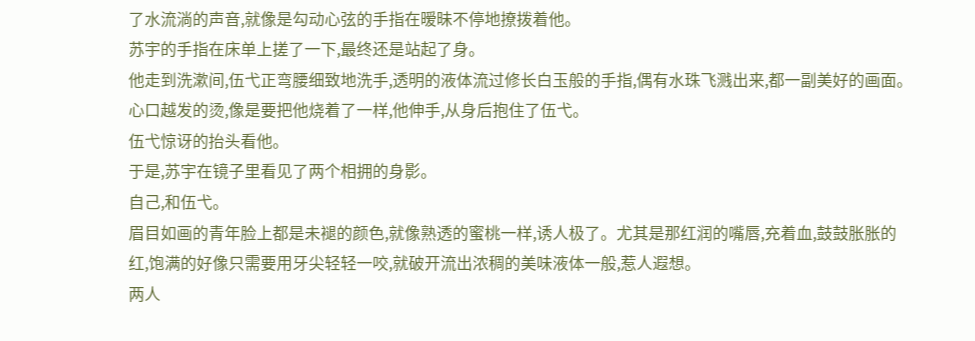了水流淌的声音,就像是勾动心弦的手指在暧昧不停地撩拨着他。
苏宇的手指在床单上搓了一下,最终还是站起了身。
他走到洗漱间,伍弋正弯腰细致地洗手,透明的液体流过修长白玉般的手指,偶有水珠飞溅出来,都一副美好的画面。
心口越发的烫,像是要把他烧着了一样,他伸手,从身后抱住了伍弋。
伍弋惊讶的抬头看他。
于是,苏宇在镜子里看见了两个相拥的身影。
自己,和伍弋。
眉目如画的青年脸上都是未褪的颜色,就像熟透的蜜桃一样,诱人极了。尤其是那红润的嘴唇,充着血,鼓鼓胀胀的红,饱满的好像只需要用牙尖轻轻一咬,就破开流出浓稠的美味液体一般,惹人遐想。
两人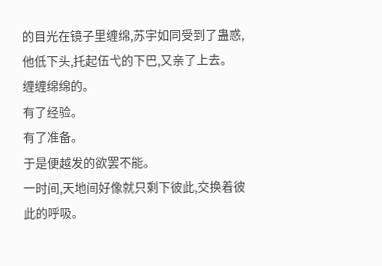的目光在镜子里缠绵,苏宇如同受到了蛊惑,他低下头,托起伍弋的下巴,又亲了上去。
缠缠绵绵的。
有了经验。
有了准备。
于是便越发的欲罢不能。
一时间,天地间好像就只剩下彼此,交换着彼此的呼吸。